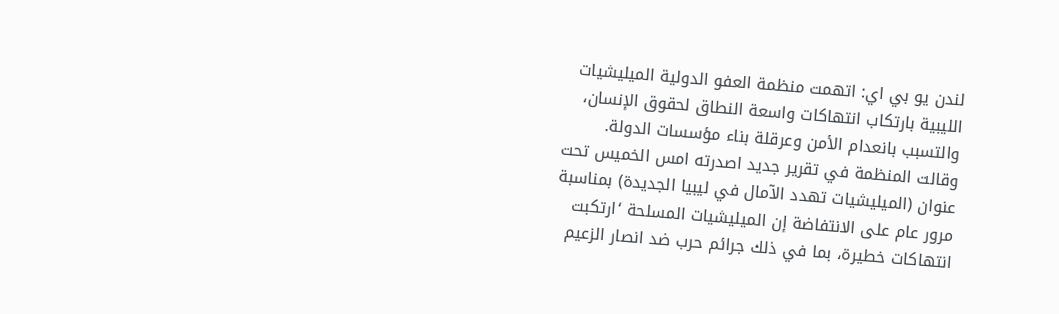لندن يو بي اي: اتهمت منظمة العفو الدولية الميليشيات الليبية بارتكاب انتهاكات واسعة النطاق لحقوق الإنسان، والتسبب بانعدام الأمن وعرقلة بناء مؤسسات الدولة.
وقالت المنظمة في تقرير جديد اصدرته امس الخميس تحت عنوان (الميليشيات تهدد الآمال في ليبيا الجديدة) بمناسبة مرور عام على الانتفاضة إن الميليشيات المسلحة ‘ارتكبت انتهاكات خطيرة، بما في ذلك جرائم حرب ضد انصار الزعيم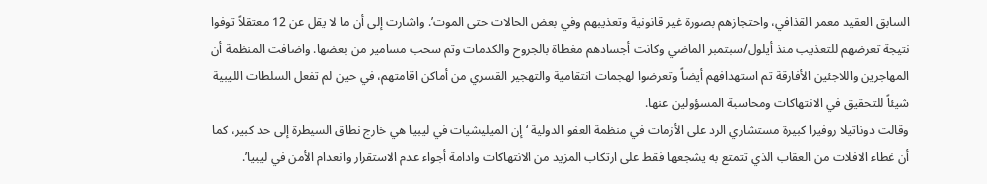السابق العقيد معمر القذافي، واحتجازهم بصورة غير قانونية وتعذيبهم وفي بعض الحالات حتى الموت’. واشارت إلى أن ما لا يقل عن 12 معتقلاً توفوا نتيجة تعرضهم للتعذيب منذ أيلول/سبتمبر الماضي وكانت أجسادهم مغطاة بالجروح والكدمات وتم سحب مسامير من بعضها. واضافت المنظمة أن المهاجرين واللاجئين الأفارقة تم استهدافهم أيضاً وتعرضوا لهجمات انتقامية والتهجير القسري من أماكن اقامتهم، في حين لم تفعل السلطات الليبية شيئاً للتحقيق في الانتهاكات ومحاسبة المسؤولين عنها.
وقالت دوناتيلا روفيرا كبيرة مستشاري الرد على الأزمات في منظمة العفو الدولية ‘إن الميليشيات في ليبيا هي خارج نطاق السيطرة إلى حد كبير، كما أن غطاء الافلات من العقاب الذي تتمتع به يشجعها فقط على ارتكاب المزيد من الانتهاكات وادامة أجواء عدم الاستقرار وانعدام الأمن في ليبيا’.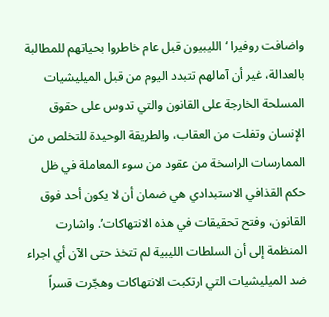واضافت روفيرا ‘الليبيون قبل عام خاطروا بحياتهم للمطالبة بالعدالة، غير أن آمالهم تتبدد اليوم من قبل الميليشيات المسلحة الخارجة على القانون والتي تدوس على حقوق الإنسان وتفلت من العقاب، والطريقة الوحيدة للتخلص من الممارسات الراسخة من عقود من سوء المعاملة في ظل حكم القذافي الاستبدادي هي ضمان أن لا يكون أحد فوق القانون، وفتح تحقيقات في هذه الانتهاكات’. واشارت المنظمة إلى أن السلطات الليبية لم تتخذ حتى الآن أي اجراء ضد الميليشيات التي ارتكبت الانتهاكات وهجّرت قسراً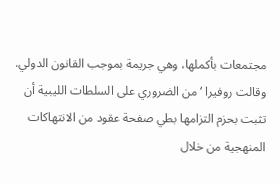مجتمعات بأكملها، وهي جريمة بموجب القانون الدولي. وقالت روفيرا ‘من الضروري على السلطات الليبية أن تثبت بحزم التزامها بطي صفحة عقود من الانتهاكات المنهجية من خلال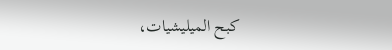كبح الميليشيات،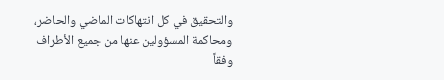والتحقيق في كل انتهاكات الماضي والحاضر، ومحاكمة المسؤولين عنها من جميع الأطراف وفقاً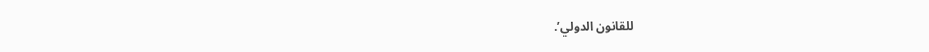للقانون الدولي’.